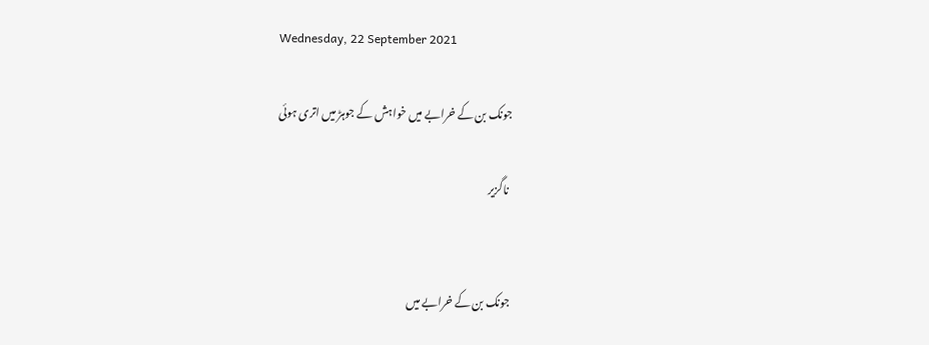Wednesday, 22 September 2021

جونک بن کے خرابے میں خواہش کے جوہڑ میں اتری ہوئی

 ناگزیر


جونک بن کے خرابے میں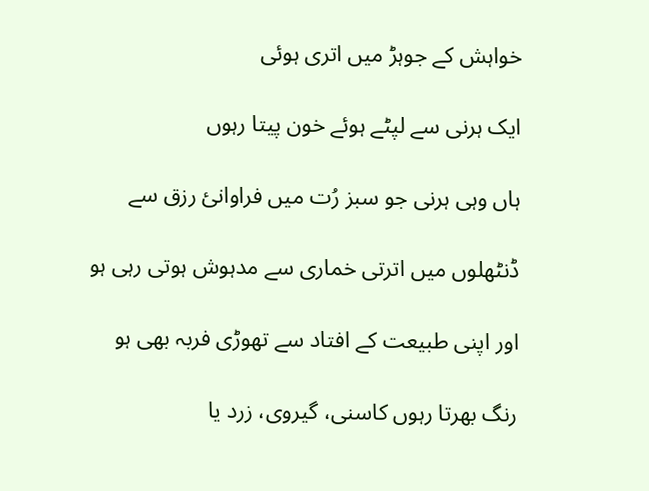خواہش کے جوہڑ میں اتری ہوئی

ایک ہرنی سے لپٹے ہوئے خون پیتا رہوں

ہاں وہی ہرنی جو سبز رُت میں فراوانئ رزق سے

ڈنٹھلوں میں اترتی خماری سے مدہوش ہوتی رہی ہو

اور اپنی طبیعت کے افتاد سے تھوڑی فربہ بھی ہو

رنگ بھرتا رہوں کاسنی، گیروی، زرد یا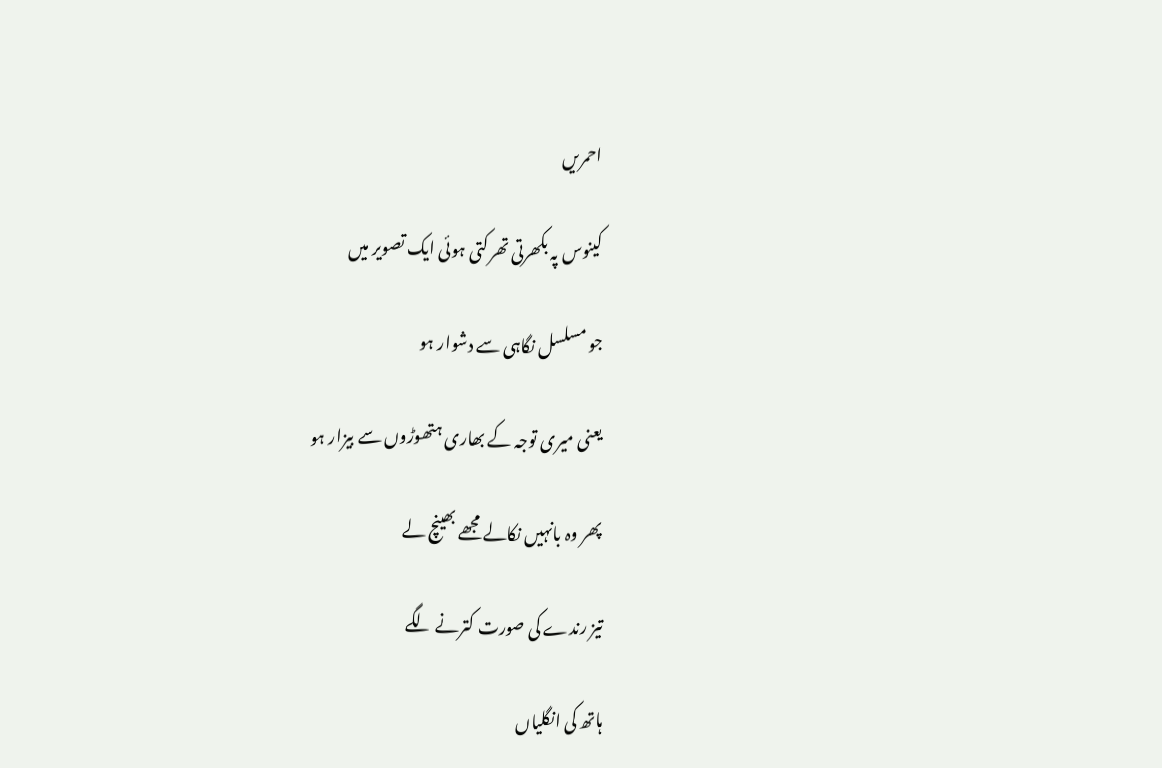احمریں

کینوس پہ بکھرتی تھرکتی ہوئی ایک تصویر میں

جو مسلسل نگاہی سے دشوار ہو

یعنی میری توجہ کے بھاری ہتھوڑوں سے بیزار ہو

پھر وہ بانہیں نکالے مجھے بھینچ لے

تیز رندے کی صورت کترنے لگے

ہاتھ کی انگلیاں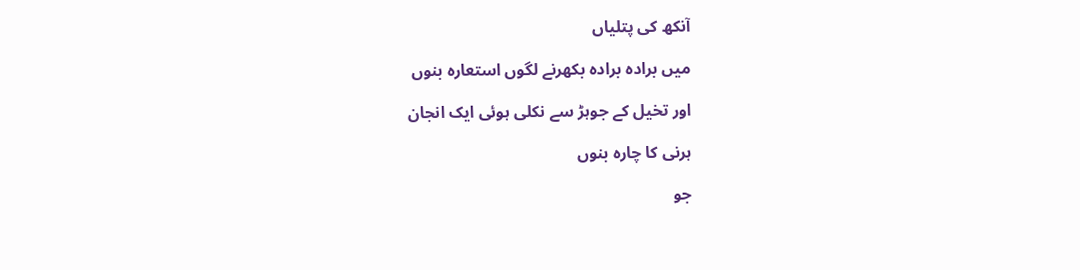آنکھ کی پتلیاں

میں برادہ برادہ بکھرنے لگوں استعارہ بنوں

اور تخیل کے جوہڑ سے نکلی ہوئی ایک انجان

ہرنی کا چارہ بنوں

جو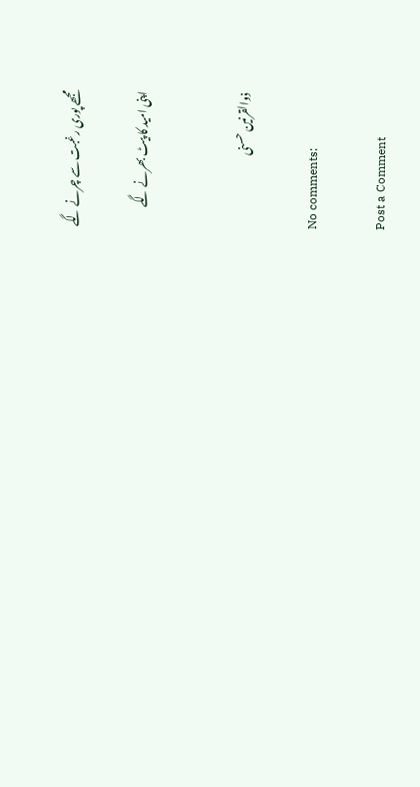مجھے پوری رغبت سے چرنے لگے

اپنی امید کا پیٹ بھرنے لگے


ذوالقرنین حسنی

No comments:

Post a Comment